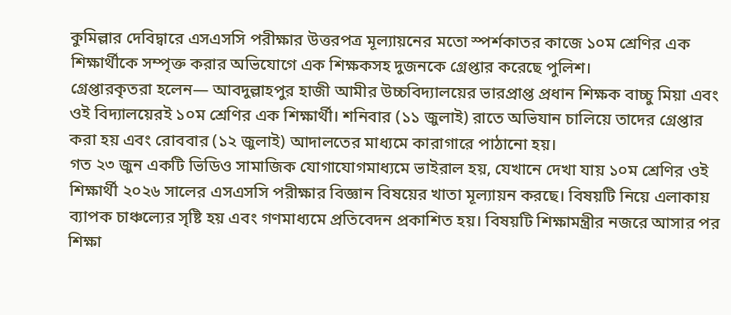কুমিল্লার দেবিদ্বারে এসএসসি পরীক্ষার উত্তরপত্র মূল্যায়নের মতো স্পর্শকাতর কাজে ১০ম শ্রেণির এক শিক্ষার্থীকে সম্পৃক্ত করার অভিযোগে এক শিক্ষকসহ দুজনকে গ্রেপ্তার করেছে পুলিশ।
গ্রেপ্তারকৃতরা হলেন— আবদুল্লাহপুর হাজী আমীর উচ্চবিদ্যালয়ের ভারপ্রাপ্ত প্রধান শিক্ষক বাচ্চু মিয়া এবং ওই বিদ্যালয়েরই ১০ম শ্রেণির এক শিক্ষার্থী। শনিবার (১১ জুলাই) রাতে অভিযান চালিয়ে তাদের গ্রেপ্তার করা হয় এবং রোববার (১২ জুলাই) আদালতের মাধ্যমে কারাগারে পাঠানো হয়।
গত ২৩ জুন একটি ভিডিও সামাজিক যোগাযোগমাধ্যমে ভাইরাল হয়, যেখানে দেখা যায় ১০ম শ্রেণির ওই শিক্ষার্থী ২০২৬ সালের এসএসসি পরীক্ষার বিজ্ঞান বিষয়ের খাতা মূল্যায়ন করছে। বিষয়টি নিয়ে এলাকায় ব্যাপক চাঞ্চল্যের সৃষ্টি হয় এবং গণমাধ্যমে প্রতিবেদন প্রকাশিত হয়। বিষয়টি শিক্ষামন্ত্রীর নজরে আসার পর শিক্ষা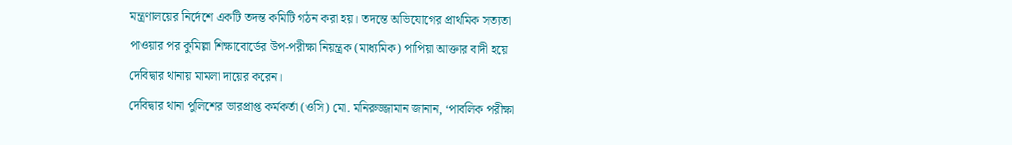মন্ত্রণালয়ের নির্দেশে একটি তদন্ত কমিটি গঠন করা হয়। তদন্তে অভিযোগের প্রাথমিক সত্যতা পাওয়ার পর কুমিল্লা শিক্ষাবোর্ডের উপ-পরীক্ষা নিয়ন্ত্রক (মাধ্যমিক) পাপিয়া আক্তার বাদী হয়ে দেবিদ্বার থানায় মামলা দায়ের করেন।
দেবিদ্বার থানা পুলিশের ভারপ্রাপ্ত কর্মকর্তা (ওসি) মো. মনিরুজ্জামান জানান, ‘পাবলিক পরীক্ষা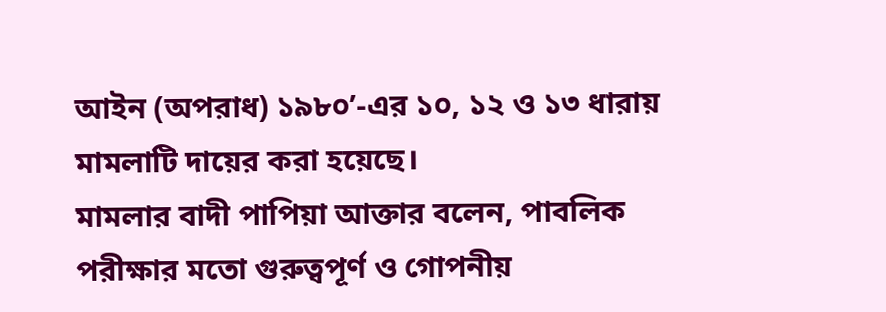আইন (অপরাধ) ১৯৮০’-এর ১০, ১২ ও ১৩ ধারায় মামলাটি দায়ের করা হয়েছে।
মামলার বাদী পাপিয়া আক্তার বলেন, পাবলিক পরীক্ষার মতো গুরুত্বপূর্ণ ও গোপনীয়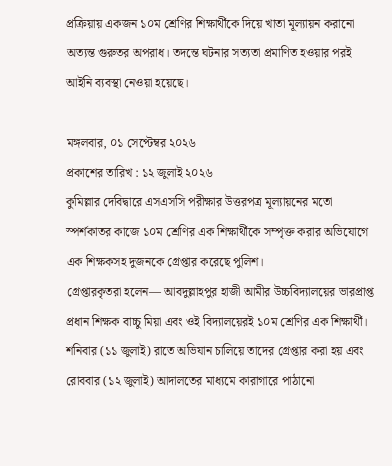প্রক্রিয়ায় একজন ১০ম শ্রেণির শিক্ষার্থীকে দিয়ে খাতা মূল্যায়ন করানো অত্যন্ত গুরুতর অপরাধ। তদন্তে ঘটনার সত্যতা প্রমাণিত হওয়ার পরই আইনি ব্যবস্থা নেওয়া হয়েছে।

মঙ্গলবার, ০১ সেপ্টেম্বর ২০২৬
প্রকাশের তারিখ : ১২ জুলাই ২০২৬
কুমিল্লার দেবিদ্বারে এসএসসি পরীক্ষার উত্তরপত্র মূল্যায়নের মতো স্পর্শকাতর কাজে ১০ম শ্রেণির এক শিক্ষার্থীকে সম্পৃক্ত করার অভিযোগে এক শিক্ষকসহ দুজনকে গ্রেপ্তার করেছে পুলিশ।
গ্রেপ্তারকৃতরা হলেন— আবদুল্লাহপুর হাজী আমীর উচ্চবিদ্যালয়ের ভারপ্রাপ্ত প্রধান শিক্ষক বাচ্চু মিয়া এবং ওই বিদ্যালয়েরই ১০ম শ্রেণির এক শিক্ষার্থী। শনিবার (১১ জুলাই) রাতে অভিযান চালিয়ে তাদের গ্রেপ্তার করা হয় এবং রোববার (১২ জুলাই) আদালতের মাধ্যমে কারাগারে পাঠানো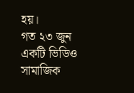হয়।
গত ২৩ জুন একটি ভিডিও সামাজিক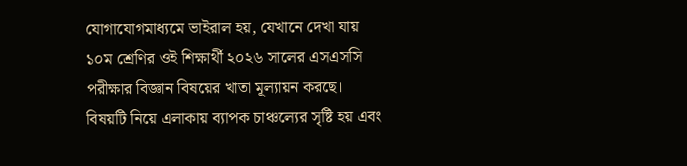যোগাযোগমাধ্যমে ভাইরাল হয়, যেখানে দেখা যায় ১০ম শ্রেণির ওই শিক্ষার্থী ২০২৬ সালের এসএসসি পরীক্ষার বিজ্ঞান বিষয়ের খাতা মূল্যায়ন করছে। বিষয়টি নিয়ে এলাকায় ব্যাপক চাঞ্চল্যের সৃষ্টি হয় এবং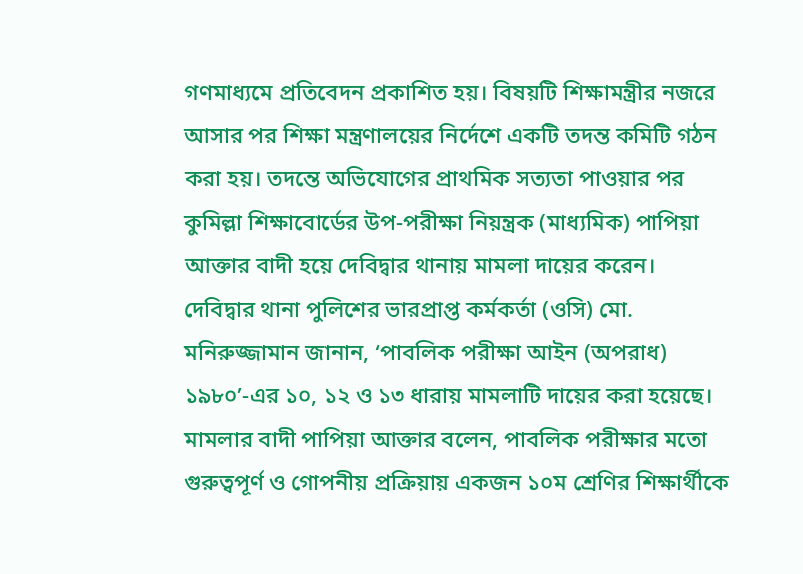গণমাধ্যমে প্রতিবেদন প্রকাশিত হয়। বিষয়টি শিক্ষামন্ত্রীর নজরে আসার পর শিক্ষা মন্ত্রণালয়ের নির্দেশে একটি তদন্ত কমিটি গঠন করা হয়। তদন্তে অভিযোগের প্রাথমিক সত্যতা পাওয়ার পর কুমিল্লা শিক্ষাবোর্ডের উপ-পরীক্ষা নিয়ন্ত্রক (মাধ্যমিক) পাপিয়া আক্তার বাদী হয়ে দেবিদ্বার থানায় মামলা দায়ের করেন।
দেবিদ্বার থানা পুলিশের ভারপ্রাপ্ত কর্মকর্তা (ওসি) মো. মনিরুজ্জামান জানান, ‘পাবলিক পরীক্ষা আইন (অপরাধ) ১৯৮০’-এর ১০, ১২ ও ১৩ ধারায় মামলাটি দায়ের করা হয়েছে।
মামলার বাদী পাপিয়া আক্তার বলেন, পাবলিক পরীক্ষার মতো গুরুত্বপূর্ণ ও গোপনীয় প্রক্রিয়ায় একজন ১০ম শ্রেণির শিক্ষার্থীকে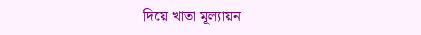দিয়ে খাতা মূল্যায়ন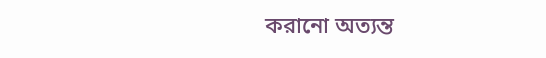করানো অত্যন্ত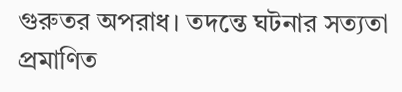গুরুতর অপরাধ। তদন্তে ঘটনার সত্যতা প্রমাণিত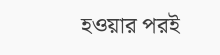হওয়ার পরই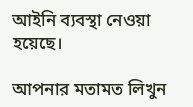আইনি ব্যবস্থা নেওয়া হয়েছে।

আপনার মতামত লিখুন